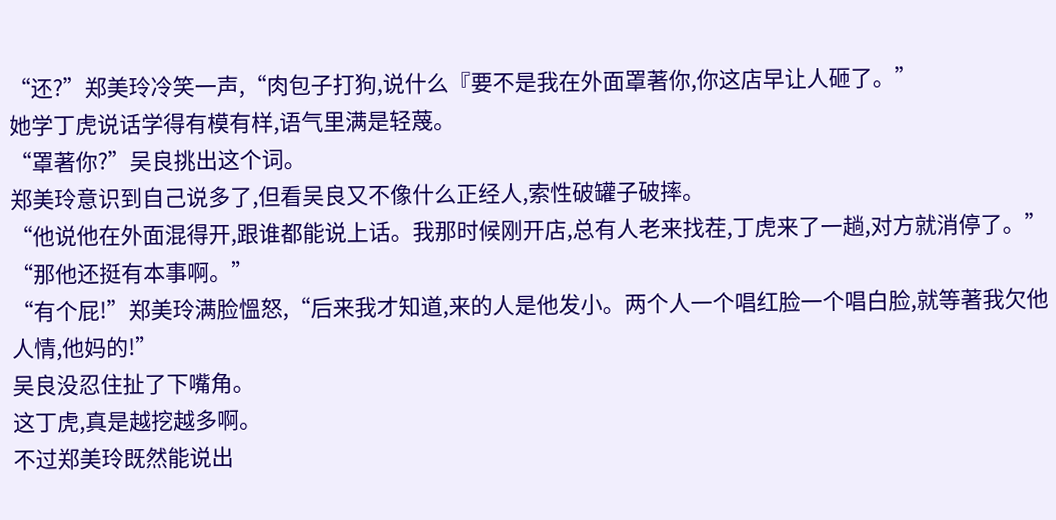“还?”郑美玲冷笑一声,“肉包子打狗,说什么『要不是我在外面罩著你,你这店早让人砸了。”
她学丁虎说话学得有模有样,语气里满是轻蔑。
“罩著你?”吴良挑出这个词。
郑美玲意识到自己说多了,但看吴良又不像什么正经人,索性破罐子破摔。
“他说他在外面混得开,跟谁都能说上话。我那时候刚开店,总有人老来找茬,丁虎来了一趟,对方就消停了。”
“那他还挺有本事啊。”
“有个屁!”郑美玲满脸慍怒,“后来我才知道,来的人是他发小。两个人一个唱红脸一个唱白脸,就等著我欠他人情,他妈的!”
吴良没忍住扯了下嘴角。
这丁虎,真是越挖越多啊。
不过郑美玲既然能说出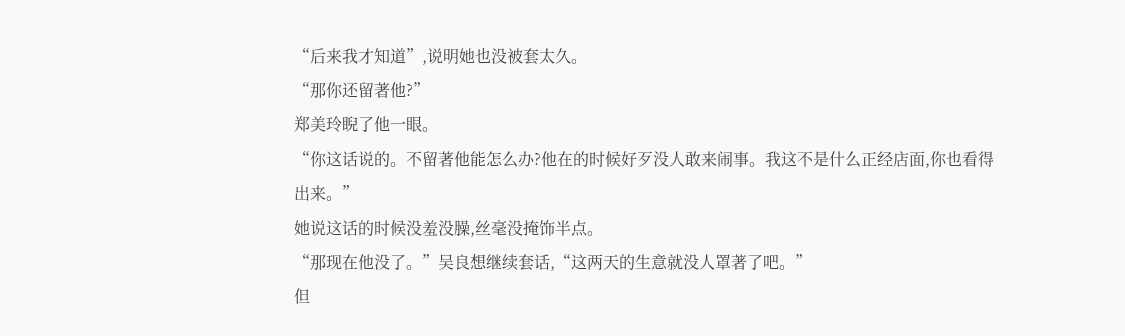“后来我才知道”,说明她也没被套太久。
“那你还留著他?”
郑美玲睨了他一眼。
“你这话说的。不留著他能怎么办?他在的时候好歹没人敢来闹事。我这不是什么正经店面,你也看得出来。”
她说这话的时候没羞没臊,丝毫没掩饰半点。
“那现在他没了。”吴良想继续套话,“这两天的生意就没人罩著了吧。”
但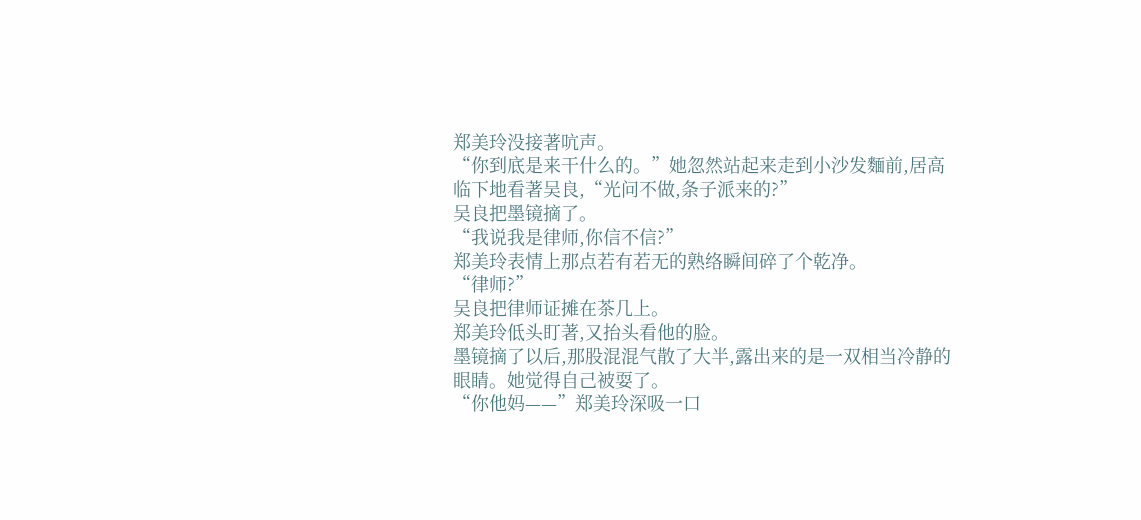郑美玲没接著吭声。
“你到底是来干什么的。”她忽然站起来走到小沙发麵前,居高临下地看著吴良,“光问不做,条子派来的?”
吴良把墨镜摘了。
“我说我是律师,你信不信?”
郑美玲表情上那点若有若无的熟络瞬间碎了个乾净。
“律师?”
吴良把律师证摊在茶几上。
郑美玲低头盯著,又抬头看他的脸。
墨镜摘了以后,那股混混气散了大半,露出来的是一双相当冷静的眼睛。她觉得自己被耍了。
“你他妈——”郑美玲深吸一口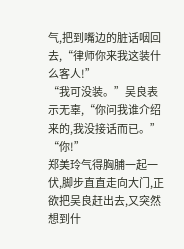气,把到嘴边的脏话咽回去,“律师你来我这装什么客人!”
“我可没装。”吴良表示无辜,“你问我谁介绍来的,我没接话而已。”
“你!”
郑美玲气得胸脯一起一伏,脚步直直走向大门,正欲把吴良赶出去,又突然想到什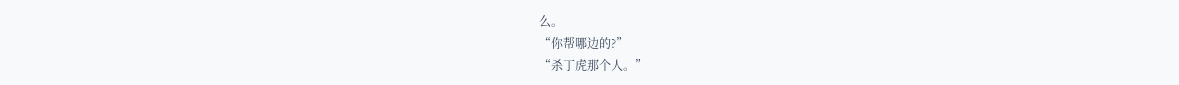么。
“你帮哪边的?”
“杀丁虎那个人。”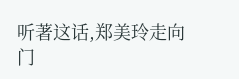听著这话,郑美玲走向门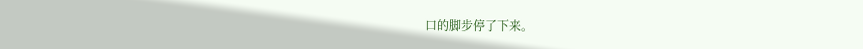口的脚步停了下来。